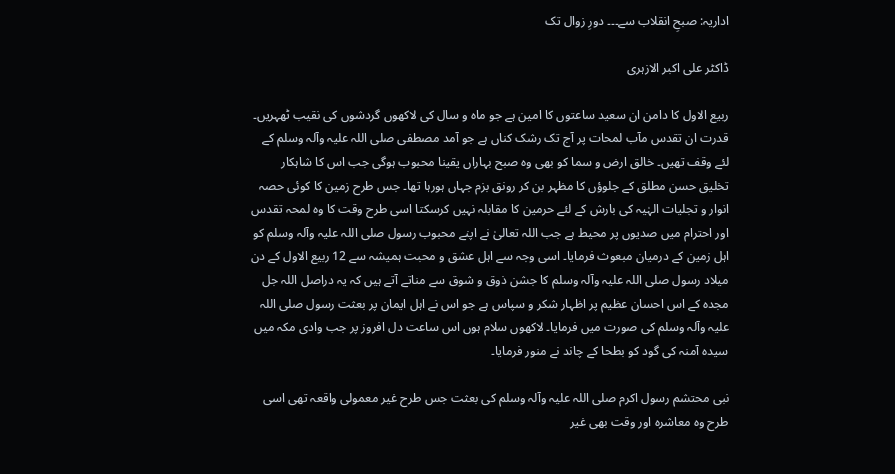اداریہ: صبحِ انقلاب سے۔۔۔ دورِ زوال تک

ڈاکٹر علی اکبر الازہری

ربیع الاول کا دامن ان سعید ساعتوں کا امین ہے جو ماہ و سال کی لاکھوں گردشوں کی نقیب ٹھہریں۔ قدرت ان تقدس مآب لمحات پر آج تک رشک کناں ہے جو آمد مصطفی صلی اللہ علیہ وآلہ وسلم کے لئے وقف تھیں۔ خالق ارض و سما کو بھی وہ صبح بہاراں یقینا محبوب ہوگی جب اس کا شاہکار تخلیق حسن مطلق کے جلوؤں کا مظہر بن کر رونق بزم جہاں ہورہا تھا۔ جس طرح زمین کا کوئی حصہ انوار و تجلیات الہٰیہ کی بارش کے لئے حرمین کا مقابلہ نہیں کرسکتا اسی طرح وقت کا وہ لمحہ تقدس اور احترام میں صدیوں پر محیط ہے جب اللہ تعالیٰ نے اپنے محبوب رسول صلی اللہ علیہ وآلہ وسلم کو اہل زمین کے درمیان مبعوث فرمایا۔ اسی وجہ سے اہل عشق و محبت ہمیشہ سے 12 ربیع الاول کے دن میلاد رسول صلی اللہ علیہ وآلہ وسلم کا جشن ذوق و شوق سے مناتے آتے ہیں کہ یہ دراصل اللہ جل مجدہ کے اس احسان عظیم پر اظہار شکر و سپاس ہے جو اس نے اہل ایمان پر بعثت رسول صلی اللہ علیہ وآلہ وسلم کی صورت میں فرمایا۔ لاکھوں سلام ہوں اس ساعت دل افروز پر جب وادی مکہ میں سیدہ آمنہ کی گود کو بطحا کے چاند نے منور فرمایا۔

نبی محتشم رسول اکرم صلی اللہ علیہ وآلہ وسلم کی بعثت جس طرح غیر معمولی واقعہ تھی اسی طرح وہ معاشرہ اور وقت بھی غیر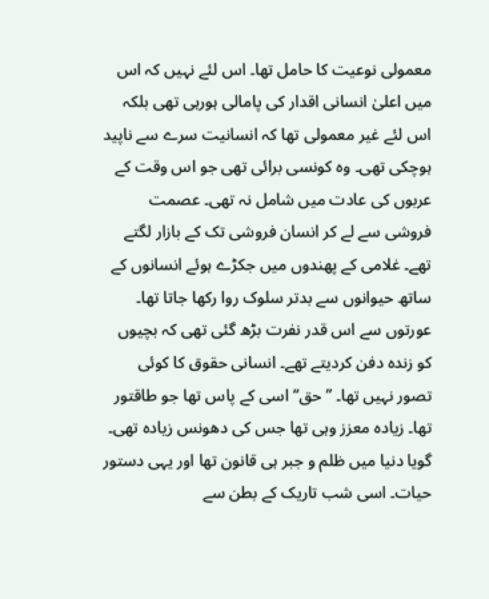معمولی نوعیت کا حامل تھا۔ اس لئے نہیں کہ اس میں اعلیٰ انسانی اقدار کی پامالی ہورہی تھی بلکہ اس لئے غیر معمولی تھا کہ انسانیت سرے سے ناپید ہوچکی تھی۔ وہ کونسی برائی تھی جو اس وقت کے عربوں کی عادت میں شامل نہ تھی۔ عصمت فروشی سے لے کر انسان فروشی تک کے بازار لگتے تھے۔ غلامی کے پھندوں میں جکڑے ہوئے انسانوں کے ساتھ حیوانوں سے بدتر سلوک روا رکھا جاتا تھا۔ عورتوں سے اس قدر نفرت بڑھ گئی تھی کہ بچیوں کو زندہ دفن کردیتے تھے۔ انسانی حقوق کا کوئی تصور نہیں تھا۔ ’’حق‘‘ اسی کے پاس تھا جو طاقتور تھا۔ زیادہ معزز وہی تھا جس کی دھونس زیادہ تھی۔ گویا دنیا میں ظلم و جبر ہی قانون تھا اور یہی دستور حیات۔ اسی شب تاریک کے بطن سے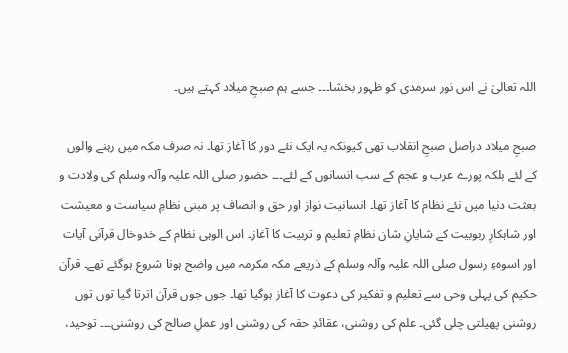اللہ تعالیٰ نے اس نور سرمدی کو ظہور بخشا۔۔۔ جسے ہم صبحِ میلاد کہتے ہیں۔

صبحِ میلاد دراصل صبحِ انقلاب تھی کیونکہ یہ ایک نئے دور کا آغاز تھا۔ نہ صرف مکہ میں رہنے والوں کے لئے بلکہ پورے عرب و عجم کے سب انسانوں کے لئے۔۔۔ حضور صلی اللہ علیہ وآلہ وسلم کی ولادت و بعثت دنیا میں نئے نظام کا آغاز تھا۔ انسانیت نواز اور حق و انصاف پر مبنی نظامِ سیاست و معیشت اور شاہکارِ ربوبیت کے شایانِ شان نظامِ تعلیم و تربیت کا آغاز۔ اس الوہی نظام کے خدوخال قرآنی آیات اور اسوہءِ رسول صلی اللہ علیہ وآلہ وسلم کے ذریعے مکہ مکرمہ میں واضح ہونا شروع ہوگئے تھے۔ قرآن حکیم کی پہلی وحی سے تعلیم و تفکیر کی دعوت کا آغاز ہوگیا تھا۔ جوں جوں قرآن اترتا گیا توں توں روشنی پھیلتی چلی گئی۔ علم کی روشنی، عقائدِ حقہ کی روشنی اور عملِ صالح کی روشنی۔۔۔ توحید،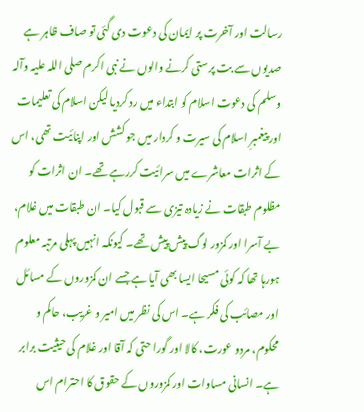رسالت اور آخرت پر ایمان کی دعوت دی گئی تو صاف ظاہر ہے صدیوں سے بت پرستی کرنے والوں نے نبی اکرم صلی اللہ علیہ وآلہ وسلم کی دعوت اسلام کو ابتداء میں رد کردیا لیکن اسلام کی تعلیمات اور پیغمبرِ اسلام کی سیرت و کردار میں جو کشش اور اپنائیت تھی، اس کے اثرات معاشرے میں سرائیت کررہے تھے۔ ان اثرات کو مظلوم طبقات نے زیادہ تیزی سے قبول کیا۔ ان طبقات میں غلام، بے آسرا اور کمزور لوگ پیش پیش تھے۔ کیونکہ انہیں پہلی مرتبہ معلوم ہورہا تھا کہ کوئی مسیحا ایسا بھی آیا ہے جسے ان کمزوروں کے مسائل اور مصائب کی فکر ہے۔ اس کی نظر میں امیر و غریب، حاکم و محکوم، مردو عورت، کالا اور گورا حتی کہ آقا اور غلام کی حیثیت برابر ہے۔ انسانی مساوات اور کمزوروں کے حقوق کا احترام اس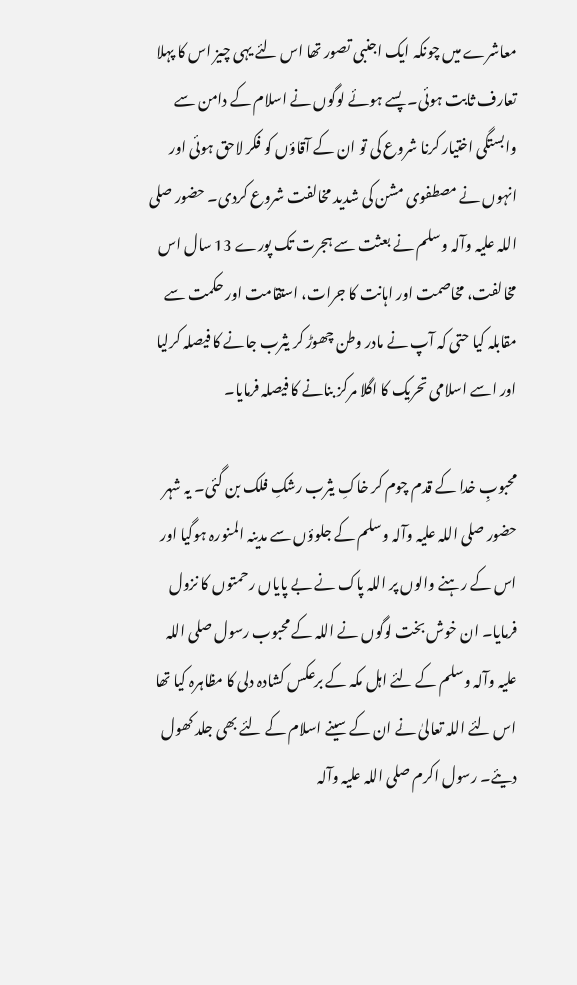معاشرے میں چونکہ ایک اجنبی تصور تھا اس لئے یہی چیز اس کا پہلا تعارف ثابت ہوئی۔ پسے ہوئے لوگوں نے اسلام کے دامن سے وابستگی اختیار کرنا شروع کی تو ان کے آقاؤں کو فکر لاحق ہوئی اور انہوں نے مصطفوی مشن کی شدید مخالفت شروع کردی۔ حضور صلی اللہ علیہ وآلہ وسلم نے بعثت سے ہجرت تک پورے 13 سال اس مخالفت، مخاصمت اور اہانت کا جرات، استقامت اور حکمت سے مقابلہ کیا حتی کہ آپ نے مادر وطن چھوڑ کر یثرب جانے کا فیصلہ کرلیا اور اسے اسلامی تحریک کا اگلا مرکز بنانے کا فیصلہ فرمایا۔

محبوبِ خدا کے قدم چوم کر خاکِ یثرب رشکِ فلک بن گئی۔ یہ شہر حضور صلی اللہ علیہ وآلہ وسلم کے جلوؤں سے مدینہ المنورہ ہوگیا اور اس کے رہنے والوں پر اللہ پاک نے بے پایاں رحمتوں کا نزول فرمایا۔ ان خوش بخت لوگوں نے اللہ کے محبوب رسول صلی اللہ علیہ وآلہ وسلم کے لئے اہل مکہ کے برعکس کشادہ دلی کا مظاہرہ کیا تھا اس لئے اللہ تعالیٰ نے ان کے سینے اسلام کے لئے بھی جلد کھول دیئے۔ رسول اکرم صلی اللہ علیہ وآلہ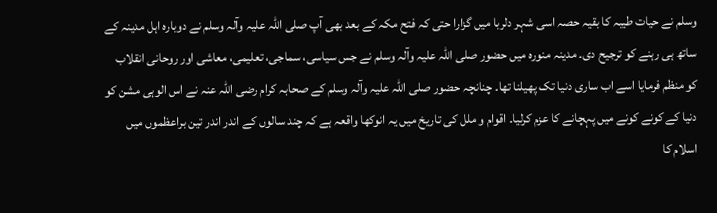وسلم نے حیات طیبہ کا بقیہ حصہ اسی شہر دلربا میں گزارا حتی کہ فتح مکہ کے بعد بھی آپ صلی اللہ علیہ وآلہ وسلم نے دوبارہ اہل مدینہ کے ساتھ ہی رہنے کو ترجیح دی۔ مدینہ منورہ میں حضور صلی اللہ علیہ وآلہ وسلم نے جس سیاسی، سماجی، تعلیمی، معاشی اور روحانی انقلاب کو منظم فرمایا اسے اب ساری دنیا تک پھیلنا تھا۔ چنانچہ حضور صلی اللہ علیہ وآلہ وسلم کے صحابہ کرام رضی اللہ عنہ نے اس الوہی مشن کو دنیا کے کونے کونے میں پہچانے کا عزم کرلیا۔ اقوام و ملل کی تاریخ میں یہ انوکھا واقعہ ہے کہ چند سالوں کے اندر اندر تین براعظموں میں اسلام کا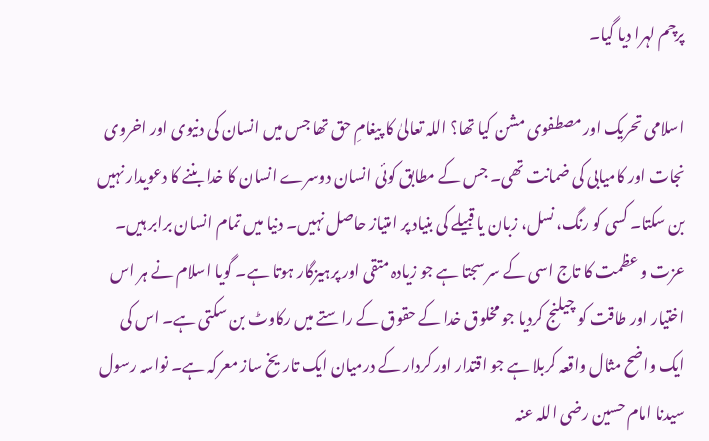پرچم لہرا دیا گیا۔

اسلامی تحریک اور مصطفوی مشن کیا تھا؟ اللہ تعالیٰ کا پیغامِ حق تھا جس میں انسان کی دنیوی اور اخروی نجات اور کامیابی کی ضمانت تھی۔ جس کے مطابق کوئی انسان دوسرے انسان کا خدا بننے کا دعویدار نہیں بن سکتا۔ کسی کو رنگ، نسل، زبان یا قبیلے کی بنیاد پر امتیاز حاصل نہیں۔ دنیا میں تمام انسان برابر ہیں۔ عزت و عظمت کا تاج اسی کے سر سجتا ہے جو زیادہ متقی اور پرہیزگار ہوتا ہے۔ گویا اسلام نے ہر اس اختیار اور طاقت کو چیلنج کردیا جو مخلوق خدا کے حقوق کے راستے میں رکاوٹ بن سکتی ہے۔ اس کی ایک واضح مثال واقعہ کربلا ہے جو اقتدار اور کردار کے درمیان ایک تاریخ ساز معرکہ ہے۔ نواسہ رسول سیدنا امام حسین رضی اللہ عنہ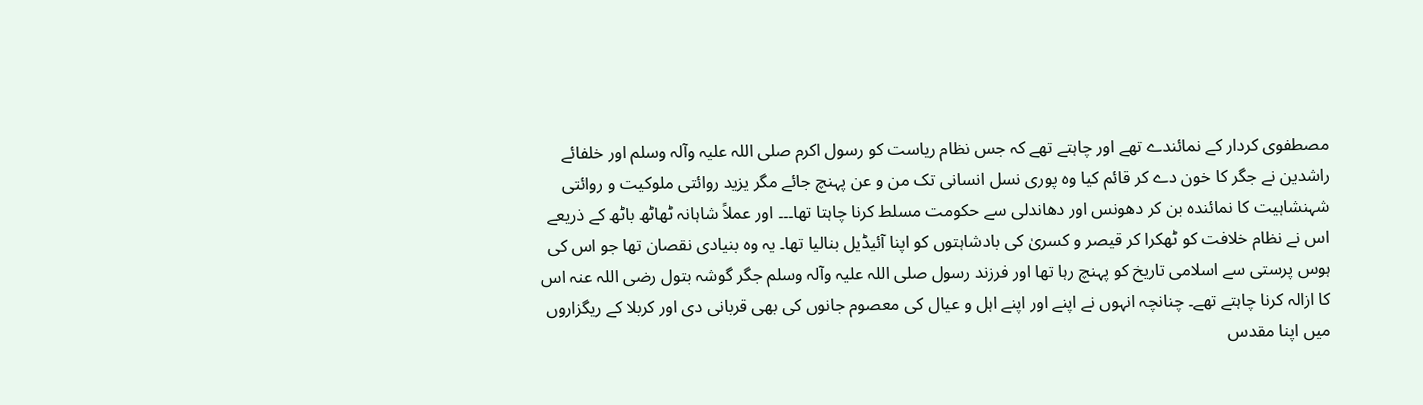مصطفوی کردار کے نمائندے تھے اور چاہتے تھے کہ جس نظام ریاست کو رسول اکرم صلی اللہ علیہ وآلہ وسلم اور خلفائے راشدین نے جگر کا خون دے کر قائم کیا وہ پوری نسل انسانی تک من و عن پہنچ جائے مگر یزید روائتی ملوکیت و روائتی شہنشاہیت کا نمائندہ بن کر دھونس اور دھاندلی سے حکومت مسلط کرنا چاہتا تھا۔۔۔ اور عملاً شاہانہ ٹھاٹھ باٹھ کے ذریعے اس نے نظام خلافت کو ٹھکرا کر قیصر و کسریٰ کی بادشاہتوں کو اپنا آئیڈیل بنالیا تھا۔ یہ وہ بنیادی نقصان تھا جو اس کی ہوس پرستی سے اسلامی تاریخ کو پہنچ رہا تھا اور فرزند رسول صلی اللہ علیہ وآلہ وسلم جگر گوشہ بتول رضی اللہ عنہ اس کا ازالہ کرنا چاہتے تھے۔ چنانچہ انہوں نے اپنے اور اپنے اہل و عیال کی معصوم جانوں کی بھی قربانی دی اور کربلا کے ریگزاروں میں اپنا مقدس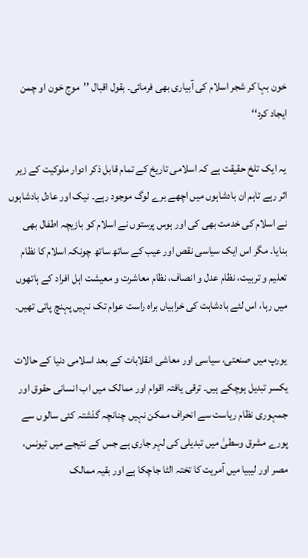خون بہا کر شجر اسلام کی آبیاری بھی فرمائی۔ بقول اقبال ’’موج خون او چمن ایجاد کرد‘‘

یہ ایک تلخ حقیقت ہے کہ اسلامی تاریخ کے تمام قابل ذکر ادوار ملوکیت کے زیر اثر رہے تاہم ان بادشاہوں میں اچھے برے لوگ موجود رہے۔ نیک اور عادل بادشاہوں نے اسلام کی خدمت بھی کی اور ہوس پرستوں نے اسلام کو بازیچہ اطفال بھی بنایا۔ مگر اس ایک سیاسی نقص اور عیب کے ساتھ ساتھ چونکہ اسلام کا نظام تعلیم و تربیت، نظام عدل و انصاف، نظام معاشرت و معیشت اہل افراد کے ہاتھوں میں رہا، اس لئے بادشاہت کی خرابیاں براہ راست عوام تک نہیں پہنچ پاتی تھیں۔

یورپ میں صنعتی، سیاسی اور معاشی انقلابات کے بعد اسلامی دنیا کے حالات یکسر تبدیل ہوچکے ہیں۔ ترقی یافتہ اقوام اور ممالک میں اب انسانی حقوق اور جمہوری نظام ریاست سے انحراف ممکن نہیں چنانچہ گذشتہ کئی سالوں سے پورے مشرق وسطیٰ میں تبدیلی کی لہر جاری ہے جس کے نتیجے میں تیونس، مصر اور لیبیا میں آمریت کا تختہ الٹا جاچکا ہے اور بقیہ ممالک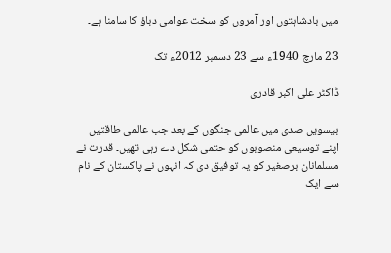میں بادشاہتوں اور آمروں کو سخت عوامی دباؤ کا سامنا ہے۔

23 مارچ 1940ء سے 23 دسمبر 2012ء تک

ڈاکٹر علی اکبر قادری

بیسویں صدی میں عالمی جنگوں کے بعد جب عالمی طاقتیں اپنے توسیعی منصوبوں کو حتمی شکل دے رہی تھیں۔ قدرت نے مسلمانان برصغیر کو یہ توفیق دی کہ انہوں نے پاکستان کے نام سے ایک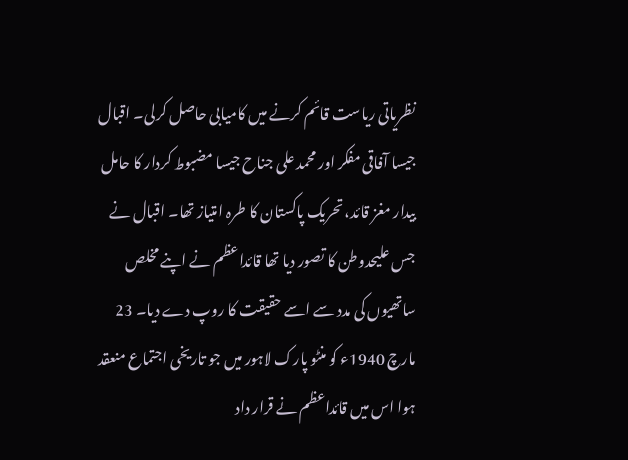نظریاتی ریاست قائم کرنے میں کامیابی حاصل کرلی۔ اقبال جیسا آفاقی مفکر اور محمد علی جناح جیسا مضبوط کردار کا حامل بیدار مغز قائد، تحریک پاکستان کا طرہ امتیاز تھا۔ اقبال نے جس علیحدوطن کا تصور دیا تھا قائداعظم نے اپنے مخلص ساتھیوں کی مدد سے اسے حقیقت کا روپ دے دیا۔ 23 مارچ 1940ء کو منٹو پارک لاہور میں جو تاریخی اجتماع منعقد ہوا اس میں قائداعظم نے قرار داد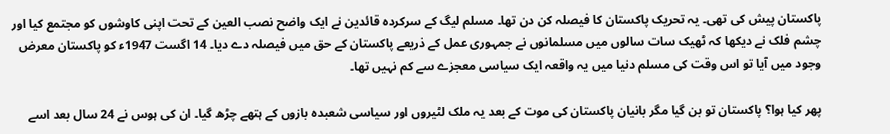پاکستان پیش کی تھی۔ یہ تحریک پاکستان کا فیصلہ کن دن تھا۔ مسلم لیگ کے سرکردہ قائدین نے ایک واضح نصب العین کے تحت اپنی کاوشوں کو مجتمع کیا اور چشم فلک نے دیکھا کہ ٹھیک سات سالوں میں مسلمانوں نے جمہوری عمل کے ذریعے پاکستان کے حق میں فیصلہ دے دیا۔ 14 اگست 1947ء کو پاکستان معرض وجود میں آیا تو اس وقت کی مسلم دنیا میں یہ واقعہ ایک سیاسی معجزے سے کم نہیں تھا۔

پھر کیا ہوا؟ پاکستان تو بن گیا مگر بانیان پاکستان کی موت کے بعد یہ ملک لٹیروں اور سیاسی شعبدہ بازوں کے ہتھے چڑھ گیا۔ ان کی ہوس نے 24 سال بعد اسے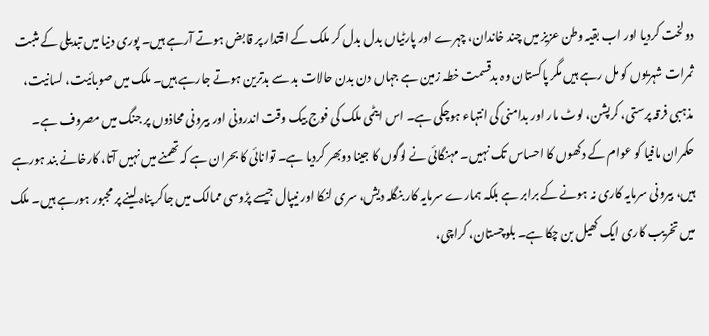دولخت کردیا اور اب بقیہ وطن عزیز میں چند خاندان، چہرے اور پارٹیاں بدل بدل کر ملک کے اقتدار پر قابض ہوتے آرہے ہیں۔ پوری دنیا میں تبدیلی کے مثبت ثمرات شہریوں کو مل رہے ہیں مگر پاکستان وہ بدقسمت خطہ زمین ہے جہاں دن بدن حالات بد سے بدترین ہوتے جارہے ہیں۔ ملک میں صوبائیت، لسانیت، مذہبی فرقہ پرستی، کرپشن، لوٹ مار اور بدامنی کی انتہاء ہوچکی ہے۔ اس ایٹمی ملک کی فوج بیک وقت اندرونی اور بیرونی محاذوں پر جنگ میں مصروف ہے۔ حکمران مافیا کو عوام کے دکھوں کا احساس تک نہیں۔ مہنگائی نے لوگوں کا جینا دوبھر کردیا ہے۔ توانائی کا بحران ہے کہ تھمنے میں نہیں آتا، کارخانے بند ہورہے ہیں، بیرونی سرمایہ کاری نہ ہونے کے برابر ہے بلکہ ہمارے سرمایہ کار بنگلہ دیش، سری لنکا اور نیپال جیسے پڑوسی ممالک میں جاکر پناہ لینے پر مجبور ہورہے ہیں۔ ملک میں تخریب کاری ایک کھیل بن چکا ہے۔ بلوچستان، کراچی،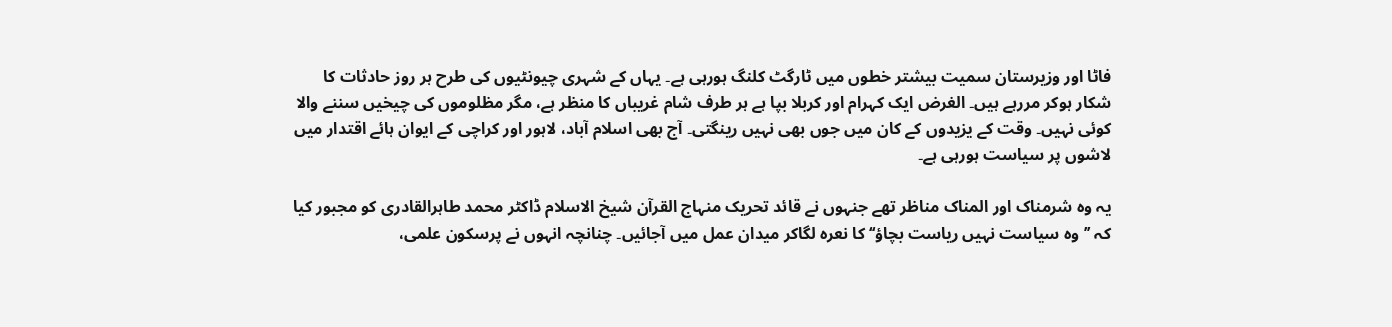فاٹا اور وزیرستان سمیت بیشتر خطوں میں ٹارگٹ کلنگ ہورہی ہے۔ یہاں کے شہری چیونٹیوں کی طرح ہر روز حادثات کا شکار ہوکر مررہے ہیں۔ الغرض ایک کہرام اور کربلا بپا ہے ہر طرف شام غریباں کا منظر ہے، مگر مظلوموں کی چیخیں سننے والا کوئی نہیں۔ وقت کے یزیدوں کے کان میں جوں بھی نہیں رینگتی۔ آج بھی اسلام آباد، لاہور اور کراچی کے ایوان ہائے اقتدار میں لاشوں پر سیاست ہورہی ہے۔

یہ وہ شرمناک اور المناک مناظر تھے جنہوں نے قائد تحریک منہاج القرآن شیخ الاسلام ڈاکٹر محمد طاہرالقادری کو مجبور کیا کہ ’’وہ سیاست نہیں ریاست بچاؤ‘‘ کا نعرہ لگاکر میدان عمل میں آجائیں۔ چنانچہ انہوں نے پرسکون علمی،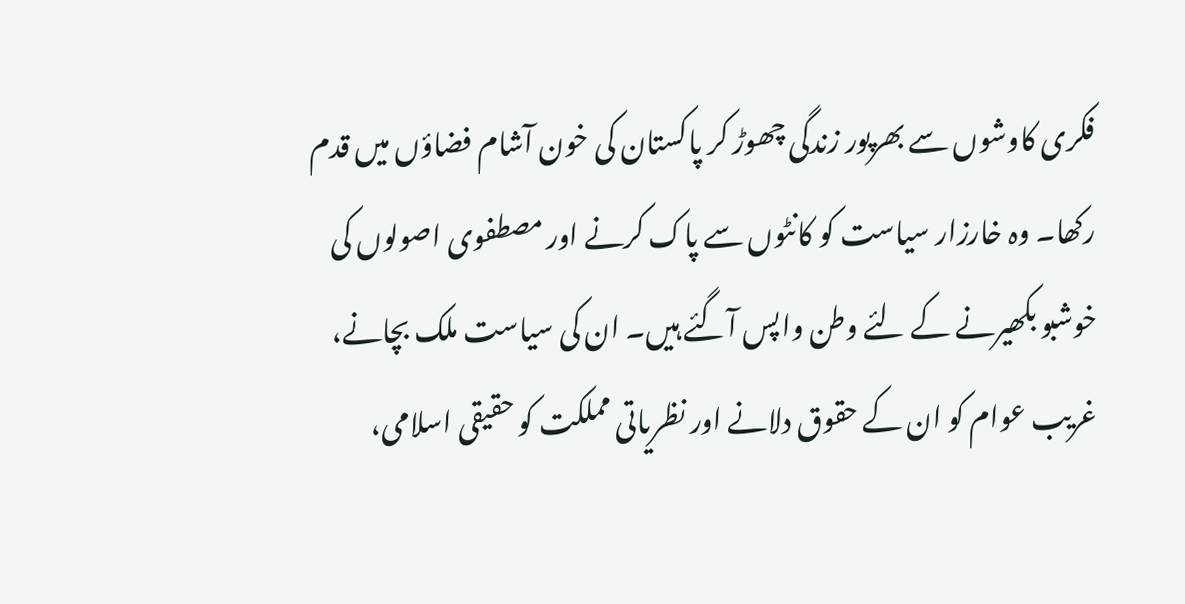فکری کاوشوں سے بھرپور زندگی چھوڑ کر پاکستان کی خون آشام فضاؤں میں قدم رکھا۔ وہ خارزار سیاست کو کانٹوں سے پاک کرنے اور مصطفوی اصولوں کی خوشبو بکھیرنے کے لئے وطن واپس آگئے ہیں۔ ان کی سیاست ملک بچانے، غریب عوام کو ان کے حقوق دلانے اور نظریاتی مملکت کو حقیقی اسلامی،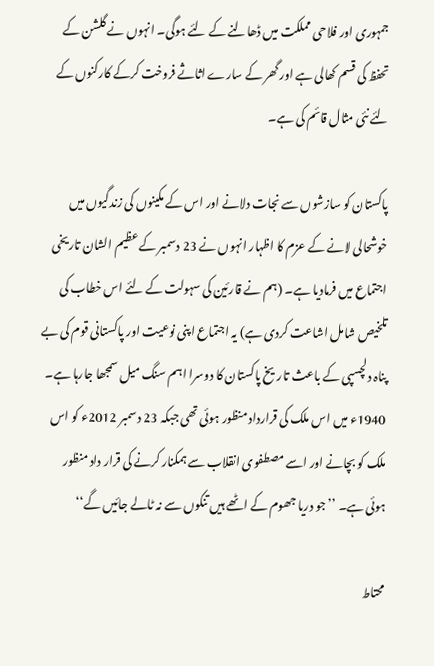جمہوری اور فلاحی مملکت میں ڈھالنے کے لئے ہوگی۔ انہوں نے گلشن کے تحفظ کی قسم کھالی ہے اور گھر کے سارے اثاثے فروخت کرکے کارکنوں کے لئے نئی مثال قائم کی ہے۔

پاکستان کو سازشوں سے نجات دلانے اور اس کے مکینوں کی زندگیوں میں خوشحالی لانے کے عزم کا اظہار انہوں نے 23 دسمبر کے عظیم الشان تاریخی اجتماع میں فرمادیا ہے۔ (ہم نے قارئین کی سہولت کے لئے اس خطاب کی تلخیص شامل اشاعت کردی ہے) یہ اجتماع اپنی نوعیت اور پاکستانی قوم کی بے پناہ دلچسپی کے باعث تاریخ پاکستان کا دوسرا اہم سنگ میل سمجھا جارہا ہے۔ 1940ء میں اس ملک کی قرارداد منظور ہوئی تھی جبکہ 23 دسمبر 2012ء کو اس ملک کو بچانے اور اسے مصطفوی انقلاب سے ہمکنار کرنے کی قرار داد منظور ہوئی ہے۔ ’’جو دریا جھوم کے اٹھے ہیں تنکوں سے نہ ٹالے جائیں گے‘‘

محتاط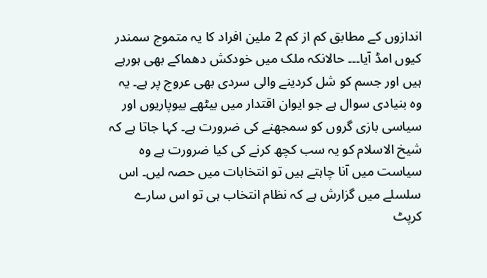اندازوں کے مطابق کم از کم 2 ملین افراد کا یہ متموج سمندر کیوں امڈ آیا۔۔۔ حالانکہ ملک میں خودکش دھماکے بھی ہورہے ہیں اور جسم کو شل کردینے والی سردی بھی عروج پر ہے۔ یہ وہ بنیادی سوال ہے جو ایوان اقتدار میں بیٹھے بیوپاریوں اور سیاسی بازی گروں کو سمجھنے کی ضرورت ہے۔ کہا جاتا ہے کہ شیخ الاسلام کو یہ سب کچھ کرنے کی کیا ضرورت ہے وہ سیاست میں آنا چاہتے ہیں تو انتخابات میں حصہ لیں۔ اس سلسلے میں گزارش ہے کہ نظام انتخاب ہی تو اس سارے کرپٹ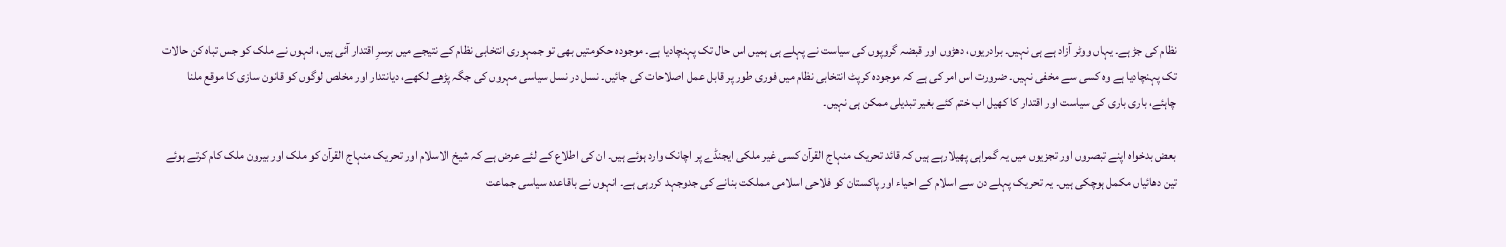نظام کی جڑ ہے۔ یہاں ووٹر آزاد ہے ہی نہیں۔ برادریوں، دھڑوں اور قبضہ گروپوں کی سیاست نے پہلے ہی ہمیں اس حال تک پہنچادیا ہے۔ موجودہ حکومتیں بھی تو جمہوری انتخابی نظام کے نتیجے میں برسرِ اقتدار آئی ہیں، انہوں نے ملک کو جس تباہ کن حالات تک پہنچادیا ہے وہ کسی سے مخفی نہیں۔ ضرورت اس امر کی ہے کہ موجودہ کرپٹ انتخابی نظام میں فوری طور پر قابل عمل اصلاحات کی جائیں۔ نسل در نسل سیاسی مہروں کی جگہ پڑھے لکھے، دیانتدار اور مخلص لوگوں کو قانون سازی کا موقع ملنا چاہئے، باری باری کی سیاست اور اقتدار کا کھیل اب ختم کئے بغیر تبدیلی ممکن ہی نہیں۔

بعض بدخواہ اپنے تبصروں اور تجزیوں میں یہ گمراہی پھیلارہے ہیں کہ قائد تحریک منہاج القرآن کسی غیر ملکی ایجنڈے پر اچانک وارد ہوئے ہیں۔ ان کی اطلاع کے لئے عرض ہے کہ شیخ الاسلام اور تحریک منہاج القرآن کو ملک اور بیرون ملک کام کرتے ہوئے تین دھائیاں مکمل ہوچکی ہیں۔ یہ تحریک پہلے دن سے اسلام کے احیاء اور پاکستان کو فلاحی اسلامی مملکت بنانے کی جدوجہد کررہی ہے۔ انہوں نے باقاعدہ سیاسی جماعت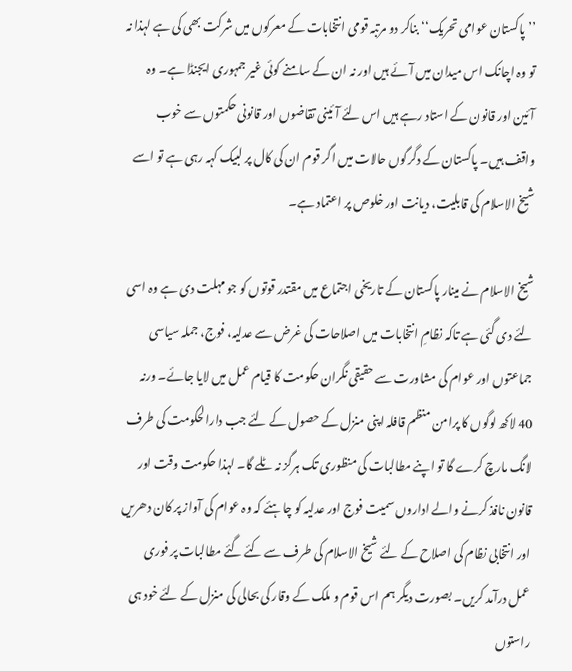’’پاکستان عوامی تحریک‘‘ بناکر دو مرتبہ قومی انتخابات کے معرکوں میں شرکت بھی کی ہے لہذا نہ تو وہ اچانک اس میدان میں آئے ہیں اور نہ ان کے سامنے کوئی غیر جمہوری ایجنڈا ہے۔ وہ آئین اور قانون کے استاد رہے ہیں اس لئے آئینی تقاضوں اور قانونی حکمتوں سے خوب واقف ہیں۔ پاکستان کے دگرگوں حالات میں اگر قوم ان کی کال پر لبیک کہہ رہی ہے تو اسے شیخ الاسلام کی قابلیت، دیانت اور خلوص پر اعتماد ہے۔

شیخ الاسلام نے مینار پاکستان کے تاریخی اجتماع میں مقتدر قوتوں کو جو مہلت دی ہے وہ اسی لئے دی گئی ہے تاکہ نظامِ انتخابات میں اصلاحات کی غرض سے عدلیہ، فوج، جملہ سیاسی جماعتوں اور عوام کی مشاورت سے حقیقی نگران حکومت کا قیام عمل میں لایا جائے۔ ورنہ 40 لاکھ لوگوں کا پرامن منظم قافلہ اپنی منزل کے حصول کے لئے جب دارالحکومت کی طرف لانگ مارچ کرے گا تو اپنے مطالبات کی منظوری تک ہرگز نہ ٹلے گا۔ لہذا حکومت وقت اور قانون نافذ کرنے والے اداروں سمیت فوج اور عدلیہ کو چاہئے کہ وہ عوام کی آواز پر کان دھریں اور انتخابی نظام کی اصلاح کے لئے شیخ الاسلام کی طرف سے کئے گئے مطالبات پر فوری عمل درآمد کریں۔ بصورت دیگر ہم اس قوم و ملک کے وقار کی بحالی کی منزل کے لئے خود ہی راستوں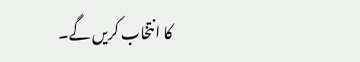کا انتخاب کریں گے۔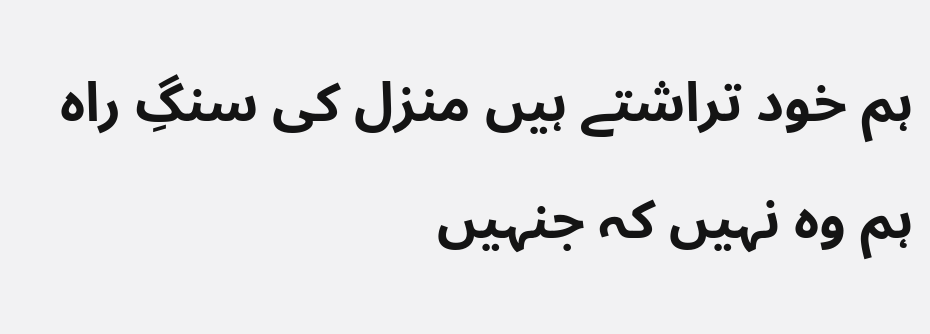ہم خود تراشتے ہیں منزل کی سنگِ راہ
ہم وہ نہیں کہ جنہیں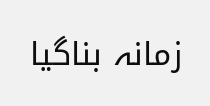زمانہ بناگیا